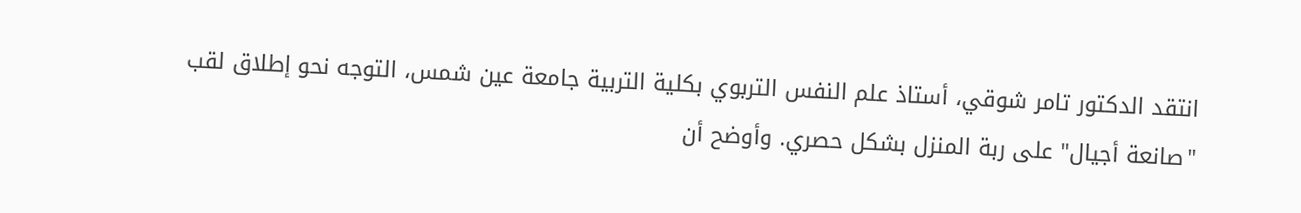انتقد الدكتور تامر شوقي، أستاذ علم النفس التربوي بكلية التربية جامعة عين شمس، التوجه نحو إطلاق لقب "صانعة أجيال" على ربة المنزل بشكل حصري. وأوضح أن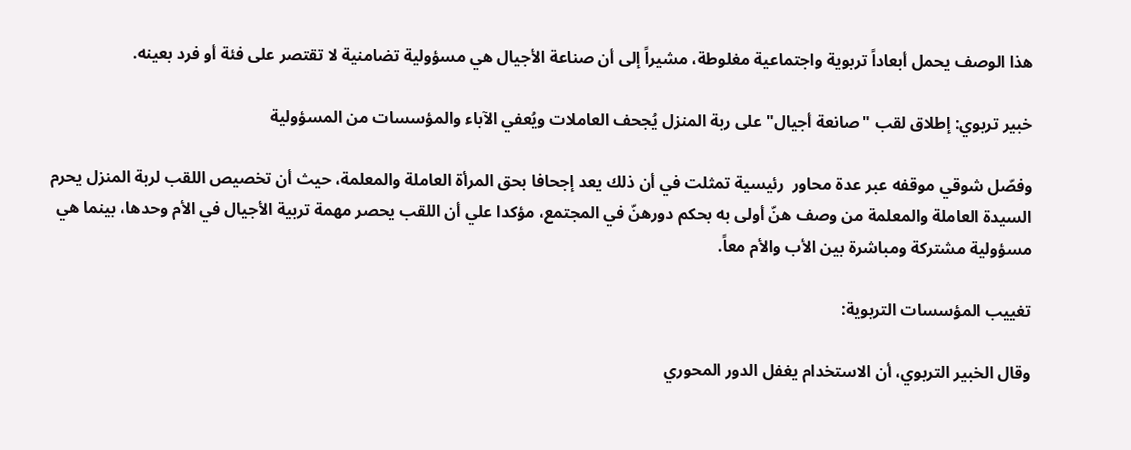هذا الوصف يحمل أبعاداً تربوية واجتماعية مغلوطة، مشيراً إلى أن صناعة الأجيال هي مسؤولية تضامنية لا تقتصر على فئة أو فرد بعينه.

خبير تربوي: إطلاق لقب "صانعة أجيال" على ربة المنزل يُجحف العاملات ويُعفي الآباء والمؤسسات من المسؤولية

وفصّل شوقي موقفه عبر عدة محاور  رئيسية تمثلت في أن ذلك يعد إجحافا بحق المرأة العاملة والمعلمة، حيث أن تخصيص اللقب لربة المنزل يحرم السيدة العاملة والمعلمة من وصف هنّ أولى به بحكم دورهنّ في المجتمع، مؤكدا علي أن اللقب يحصر مهمة تربية الأجيال في الأم وحدها، بينما هي مسؤولية مشتركة ومباشرة بين الأب والأم معاً.

تغييب المؤسسات التربوية:

وقال الخبير التربوي، أن الاستخدام يغفل الدور المحوري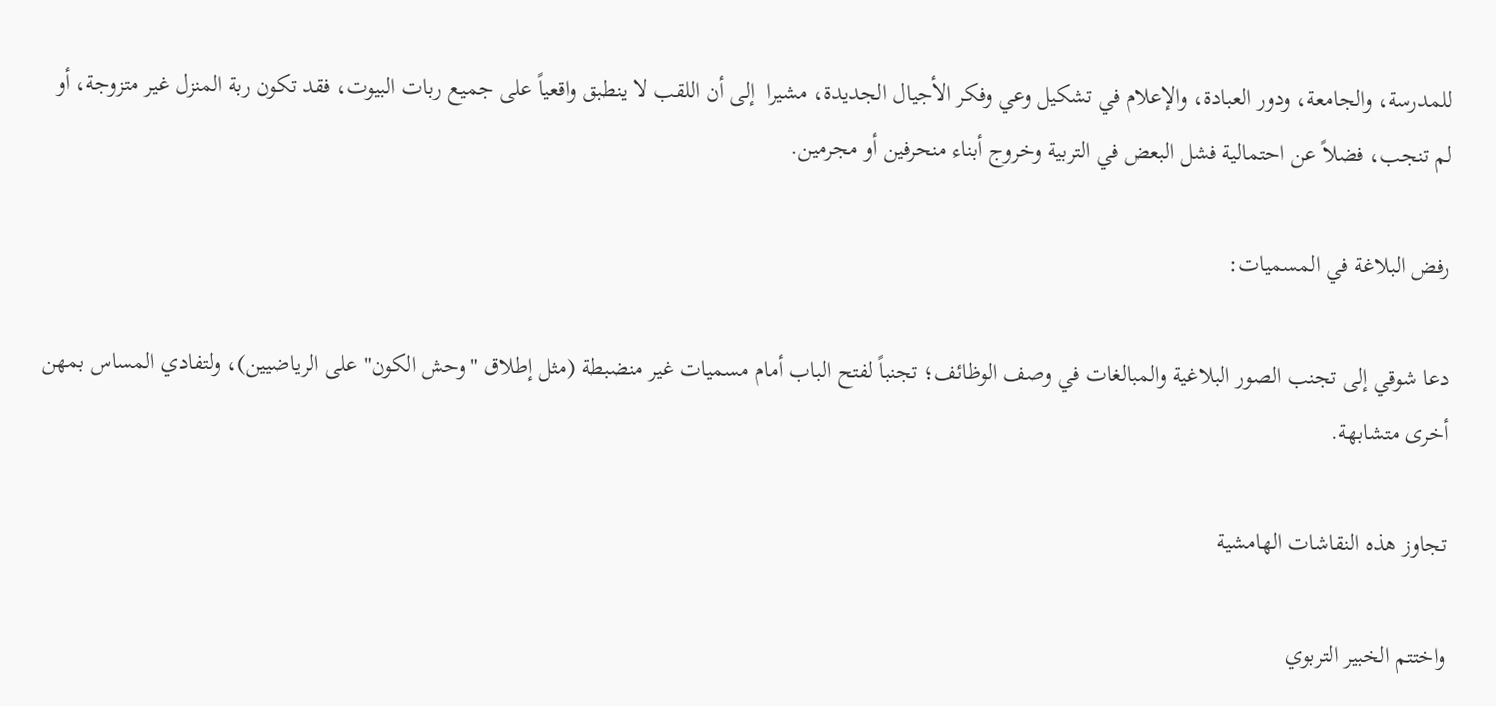للمدرسة، والجامعة، ودور العبادة، والإعلام في تشكيل وعي وفكر الأجيال الجديدة، مشيرا  إلى أن اللقب لا ينطبق واقعياً على جميع ربات البيوت، فقد تكون ربة المنزل غير متزوجة، أو لم تنجب، فضلاً عن احتمالية فشل البعض في التربية وخروج أبناء منحرفين أو مجرمين.

رفض البلاغة في المسميات:

دعا شوقي إلى تجنب الصور البلاغية والمبالغات في وصف الوظائف؛ تجنباً لفتح الباب أمام مسميات غير منضبطة (مثل إطلاق "وحش الكون" على الرياضيين)، ولتفادي المساس بمهن أخرى متشابهة.

تجاوز هذه النقاشات الهامشية

واختتم الخبير التربوي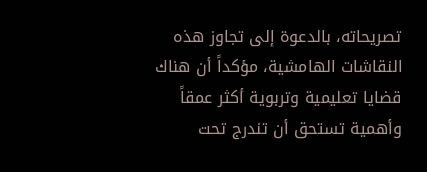تصريحاته، بالدعوة إلى تجاوز هذه النقاشات الهامشية، مؤكداً أن هناك قضايا تعليمية وتربوية أكثر عمقاً وأهمية تستحق أن تندرج تحت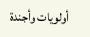أولويات وأجندة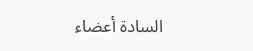السادة أعضاء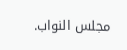مجلس النواب.